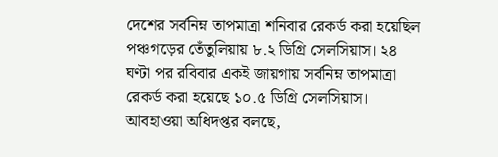দেশের সর্বনিম্ন তাপমাত্রা শনিবার রেকর্ড করা হয়েছিল পঞ্চগড়ের তেঁতুলিয়ায় ৮.২ ডিগ্রি সেলসিয়াস। ২৪ ঘণ্টা পর রবিবার একই জায়গায় সর্বনিম্ন তাপমাত্রা রেকর্ড করা হয়েছে ১০.৫ ডিগ্রি সেলসিয়াস। আবহাওয়া অধিদপ্তর বলছে,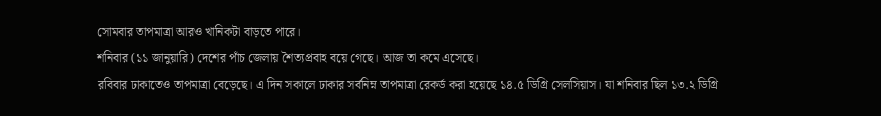সোমবার তাপমাত্রা আরও খানিকটা বাড়তে পারে।
শনিবার (১১ জানুয়ারি) দেশের পাঁচ জেলায় শৈত্যপ্রবাহ বয়ে গেছে। আজ তা কমে এসেছে।
রবিবার ঢাকাতেও তাপমাত্রা বেড়েছে। এ দিন সকালে ঢাকার সর্বনিম্ন তাপমাত্রা রেকর্ড করা হয়েছে ১৪.৫ ডিগ্রি সেলসিয়াস। যা শনিবার ছিল ১৩.২ ডিগ্রি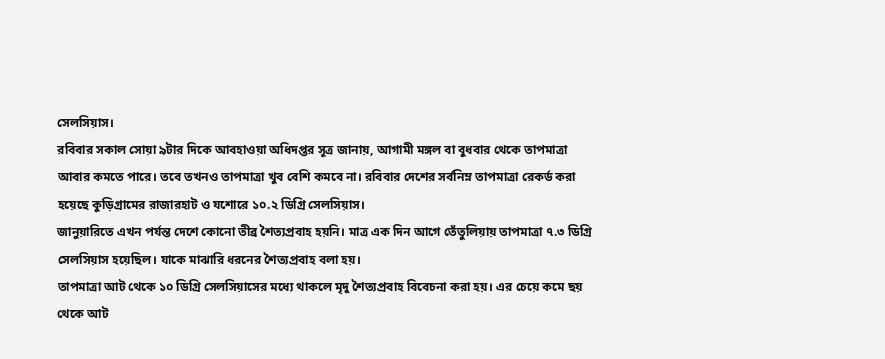সেলসিয়াস।
রবিবার সকাল সোয়া ৯টার দিকে আবহাওয়া অধিদপ্তর সূত্র জানায়, আগামী মঙ্গল বা বুধবার থেকে তাপমাত্রা আবার কমতে পারে। তবে তখনও তাপমাত্রা খুব বেশি কমবে না। রবিবার দেশের সর্বনিম্ন তাপমাত্রা রেকর্ড করা হয়েছে কুড়িগ্রামের রাজারহাট ও যশোরে ১০.২ ডিগ্রি সেলসিয়াস।
জানুয়ারিতে এখন পর্যন্ত দেশে কোনো তীব্র শৈত্যপ্রবাহ হয়নি। মাত্র এক দিন আগে তেঁতুলিয়ায় তাপমাত্রা ৭.৩ ডিগ্রি সেলসিয়াস হয়েছিল। যাকে মাঝারি ধরনের শৈত্যপ্রবাহ বলা হয়।
তাপমাত্রা আট থেকে ১০ ডিগ্রি সেলসিয়াসের মধ্যে থাকলে মৃদু শৈত্যপ্রবাহ বিবেচনা করা হয়। এর চেয়ে কমে ছয় থেকে আট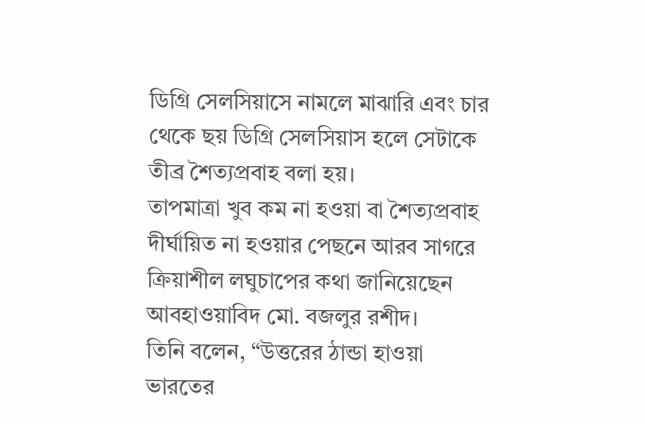ডিগ্রি সেলসিয়াসে নামলে মাঝারি এবং চার থেকে ছয় ডিগ্রি সেলসিয়াস হলে সেটাকে তীব্র শৈত্যপ্রবাহ বলা হয়।
তাপমাত্রা খুব কম না হওয়া বা শৈত্যপ্রবাহ দীর্ঘায়িত না হওয়ার পেছনে আরব সাগরে ক্রিয়াশীল লঘুচাপের কথা জানিয়েছেন আবহাওয়াবিদ মো. বজলুর রশীদ।
তিনি বলেন, “উত্তরের ঠান্ডা হাওয়া ভারতের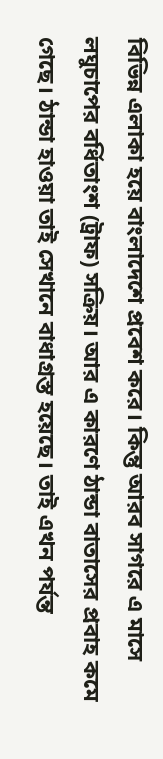বিভিন্ন এলাকা হয়ে বাংলাদেশে প্রবেশ করে। কিন্তু আরব সাগরে এ মাসে লঘুচাপের বর্ধিতাংশ (ট্রাফ) সক্রিয়। আর এ কারণে ঠান্ডা বাতাসের প্রবাহ কমে গেছে। ঠান্ডা হাওয়া তাই সেখানে বাধাগ্রস্ত হয়েছে। তাই এখন পর্যন্ত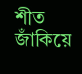শীত জাঁকিয়ে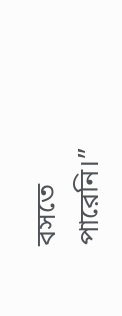বসতে পারেনি।”